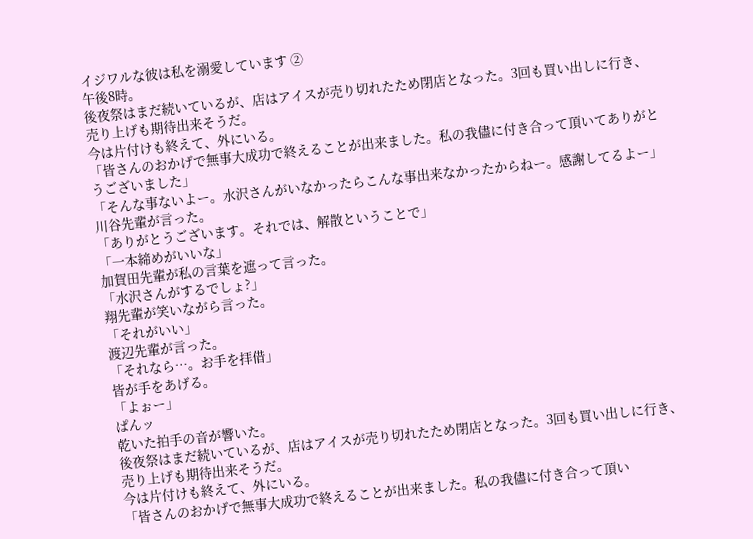イジワルな彼は私を溺愛しています ②
午後8時。
後夜祭はまだ続いているが、店はアイスが売り切れたため閉店となった。3回も買い出しに行き、売り上げも期待出来そうだ。
今は片付けも終えて、外にいる。
「皆さんのおかげで無事大成功で終えることが出来ました。私の我儘に付き合って頂いてありがとうございました」
「そんな事ないよー。水沢さんがいなかったらこんな事出来なかったからねー。感謝してるよー」
川谷先輩が言った。
「ありがとうございます。それでは、解散ということで」
「一本締めがいいな」
加賀田先輩が私の言葉を遮って言った。
「水沢さんがするでしょ?」
翔先輩が笑いながら言った。
「それがいい」
渡辺先輩が言った。
「それなら…。お手を拝借」
皆が手をあげる。
「よぉー」
ぱんッ
乾いた拍手の音が響いた。
後夜祭はまだ続いているが、店はアイスが売り切れたため閉店となった。3回も買い出しに行き、売り上げも期待出来そうだ。
今は片付けも終えて、外にいる。
「皆さんのおかげで無事大成功で終えることが出来ました。私の我儘に付き合って頂い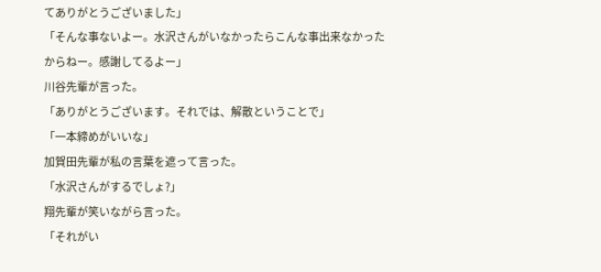てありがとうございました」
「そんな事ないよー。水沢さんがいなかったらこんな事出来なかったからねー。感謝してるよー」
川谷先輩が言った。
「ありがとうございます。それでは、解散ということで」
「一本締めがいいな」
加賀田先輩が私の言葉を遮って言った。
「水沢さんがするでしょ?」
翔先輩が笑いながら言った。
「それがい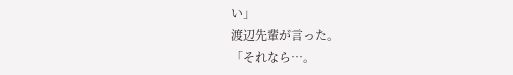い」
渡辺先輩が言った。
「それなら…。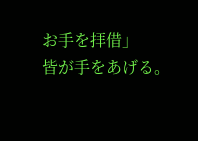お手を拝借」
皆が手をあげる。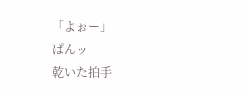「よぉー」
ぱんッ
乾いた拍手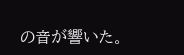の音が響いた。